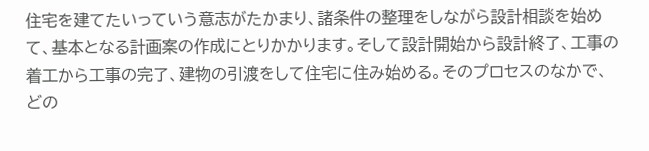住宅を建てたいっていう意志がたかまり、諸条件の整理をしながら設計相談を始めて、基本となる計画案の作成にとりかかります。そして設計開始から設計終了、工事の着工から工事の完了、建物の引渡をして住宅に住み始める。そのプロセスのなかで、どの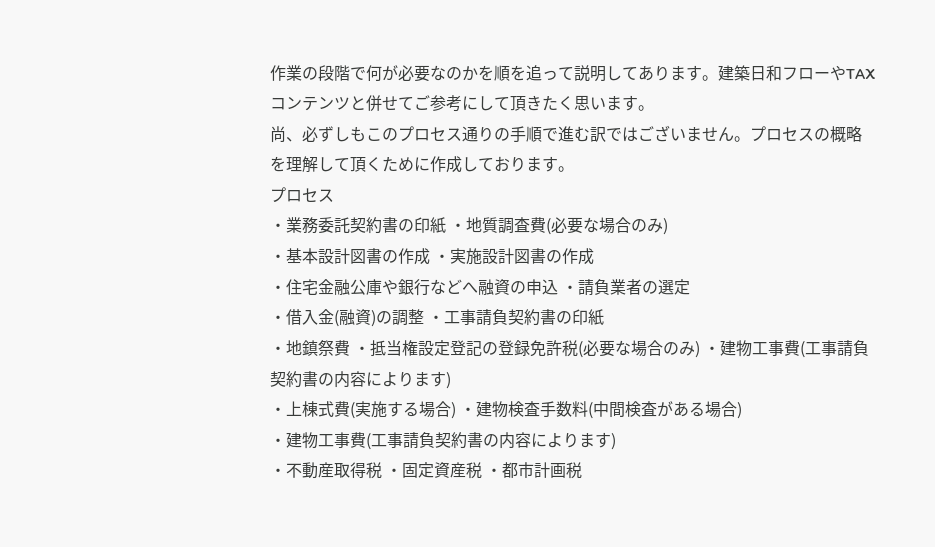作業の段階で何が必要なのかを順を追って説明してあります。建築日和フローやTAXコンテンツと併せてご参考にして頂きたく思います。
尚、必ずしもこのプロセス通りの手順で進む訳ではございません。プロセスの概略を理解して頂くために作成しております。
プロセス
・業務委託契約書の印紙 ・地質調査費(必要な場合のみ)
・基本設計図書の作成 ・実施設計図書の作成
・住宅金融公庫や銀行などへ融資の申込 ・請負業者の選定
・借入金(融資)の調整 ・工事請負契約書の印紙
・地鎮祭費 ・抵当権設定登記の登録免許税(必要な場合のみ) ・建物工事費(工事請負契約書の内容によります)
・上棟式費(実施する場合) ・建物検査手数料(中間検査がある場合)
・建物工事費(工事請負契約書の内容によります)
・不動産取得税 ・固定資産税 ・都市計画税